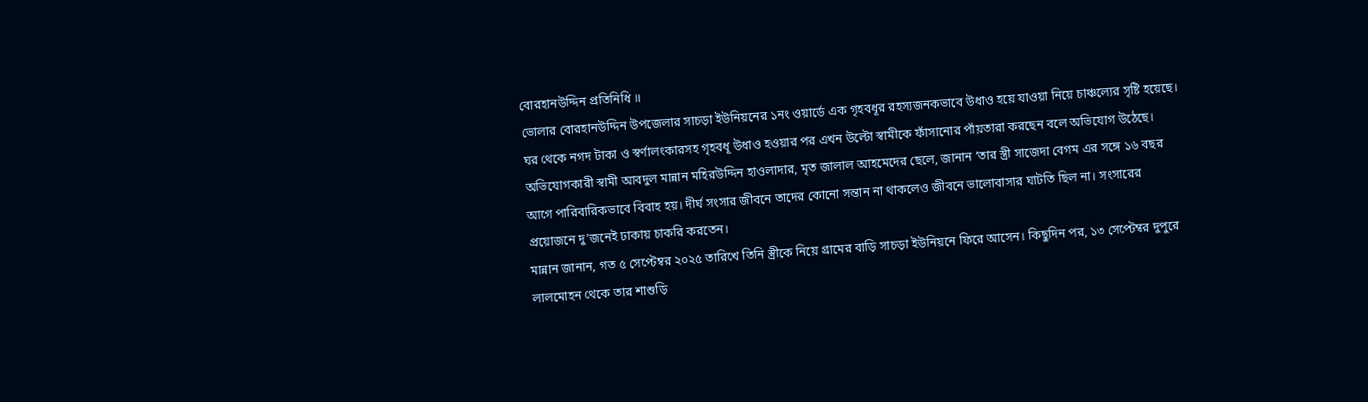বোরহানউদ্দিন প্রতিনিধি ॥
ভোলার বোরহানউদ্দিন উপজেলার সাচড়া ইউনিয়নের ১নং ওয়ার্ডে এক গৃহবধূর রহস্যজনকভাবে উধাও হয়ে যাওয়া নিয়ে চাঞ্চল্যের সৃষ্টি হয়েছে। ঘর থেকে নগদ টাকা ও স্বর্ণালংকারসহ গৃহবধূ উধাও হওয়ার পর এখন উল্টো স্বামীকে ফাঁসানোর পাঁয়তারা করছেন বলে অভিযোগ উঠেছে।
অভিযোগকারী স্বামী আবদুল মান্নান মহিরউদ্দিন হাওলাদার, মৃত জালাল আহমেদের ছেলে, জানান ‘তার স্ত্রী সাজেদা বেগম এর সঙ্গে ১৬ বছর আগে পারিবারিকভাবে বিবাহ হয়। দীর্ঘ সংসার জীবনে তাদের কোনো সন্তান না থাকলেও জীবনে ভালোবাসার ঘাটতি ছিল না। সংসারের প্রয়োজনে দু’জনেই ঢাকায় চাকরি করতেন।
মান্নান জানান, গত ৫ সেপ্টেম্বর ২০২৫ তারিখে তিনি স্ত্রীকে নিয়ে গ্রামের বাড়ি সাচড়া ইউনিয়নে ফিরে আসেন। কিছুদিন পর, ১৩ সেপ্টেম্বর দুপুরে লালমোহন থেকে তার শাশুড়ি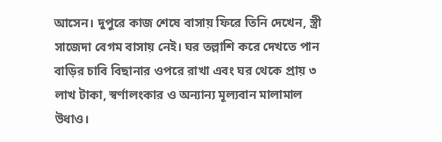আসেন। দুপুরে কাজ শেষে বাসায় ফিরে তিনি দেখেন, স্ত্রী সাজেদা বেগম বাসায় নেই। ঘর তল্লাশি করে দেখতে পান বাড়ির চাবি বিছানার ওপরে রাখা এবং ঘর থেকে প্রায় ৩ লাখ টাকা, স্বর্ণালংকার ও অন্যান্য মূল্যবান মালামাল উধাও।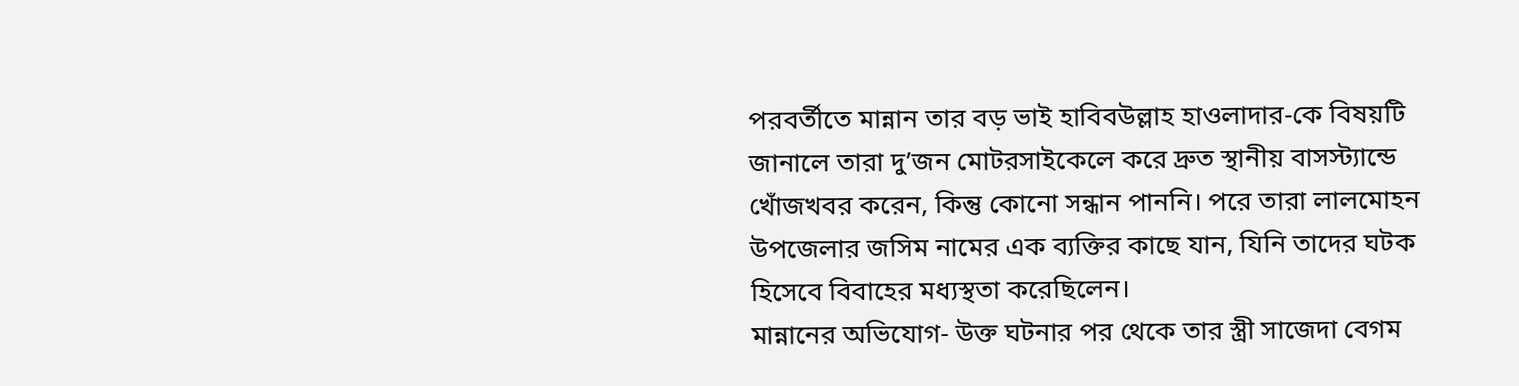পরবর্তীতে মান্নান তার বড় ভাই হাবিবউল্লাহ হাওলাদার-কে বিষয়টি জানালে তারা দু’জন মোটরসাইকেলে করে দ্রুত স্থানীয় বাসস্ট্যান্ডে খোঁজখবর করেন, কিন্তু কোনো সন্ধান পাননি। পরে তারা লালমোহন উপজেলার জসিম নামের এক ব্যক্তির কাছে যান, যিনি তাদের ঘটক হিসেবে বিবাহের মধ্যস্থতা করেছিলেন।
মান্নানের অভিযোগ- উক্ত ঘটনার পর থেকে তার স্ত্রী সাজেদা বেগম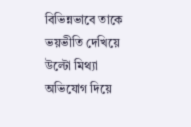বিভিন্নভাবে তাকে ভয়ভীতি দেখিয়ে উল্টো মিথ্যা অভিযোগ দিয়ে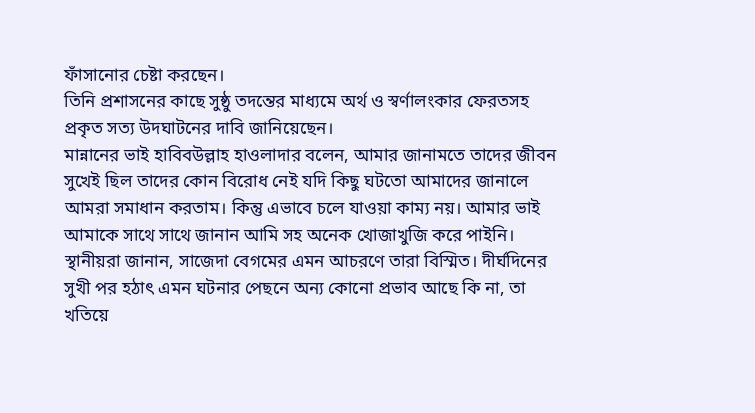ফাঁসানোর চেষ্টা করছেন।
তিনি প্রশাসনের কাছে সুষ্ঠু তদন্তের মাধ্যমে অর্থ ও স্বর্ণালংকার ফেরতসহ প্রকৃত সত্য উদঘাটনের দাবি জানিয়েছেন।
মান্নানের ভাই হাবিবউল্লাহ হাওলাদার বলেন, আমার জানামতে তাদের জীবন সুখেই ছিল তাদের কোন বিরোধ নেই যদি কিছু ঘটতো আমাদের জানালে আমরা সমাধান করতাম। কিন্তু এভাবে চলে যাওয়া কাম্য নয়। আমার ভাই আমাকে সাথে সাথে জানান আমি সহ অনেক খোজাখুজি করে পাইনি।
স্থানীয়রা জানান, সাজেদা বেগমের এমন আচরণে তারা বিস্মিত। দীর্ঘদিনের সুখী পর হঠাৎ এমন ঘটনার পেছনে অন্য কোনো প্রভাব আছে কি না, তা খতিয়ে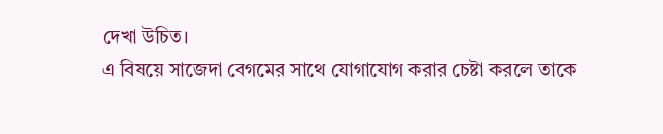দেখা উচিত।
এ বিষয়ে সাজেদা বেগমের সাথে যোগাযোগ করার চেষ্টা করলে তাকে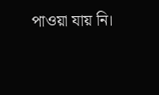পাওয়া যায় নি।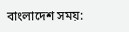বাংলাদেশ সময়: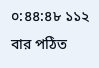০:৪৪:৪৮ ১১২ বার পঠিত